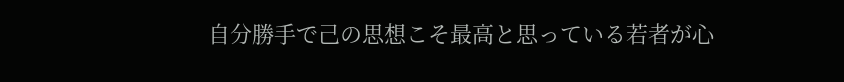自分勝手で己の思想こそ最高と思っている若者が心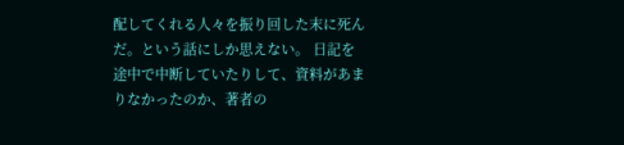配してくれる人々を振り回した末に死んだ。という話にしか思えない。 日記を途中で中断していたりして、資料があまりなかったのか、著者の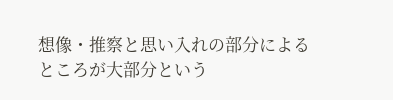想像・推察と思い入れの部分によるところが大部分という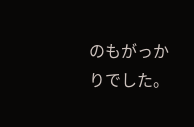のもがっかりでした。